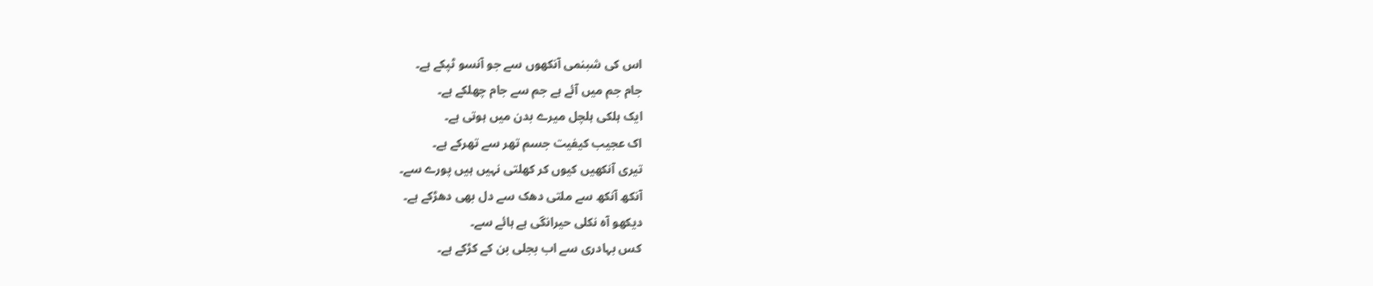اس کی شبنمی آنکھوں سے جو آنسو ٹپکے ہے۔
جام جم میں آئے ہے جم سے جام چھلکے ہے۔
ایک ہلکی ہلچل میرے بدن میں ہوتی ہے۔
اک عجیب کیفیت جسم تھر سے تھرکے ہے۔
تیری آنکھیں کیوں کر کھلتی نہیں ہیں پورے سے۔
آنکھ آنکھ سے ملتی دھک سے دل بھی دھڑکے ہے۔
دیکھو آہ نکلی حیرانگی ہے ہائے سے۔
کس بہادری سے اب بجلی بن کے کڑکے ہے۔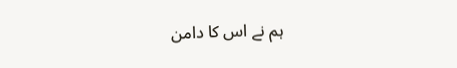ہم نے اس کا دامن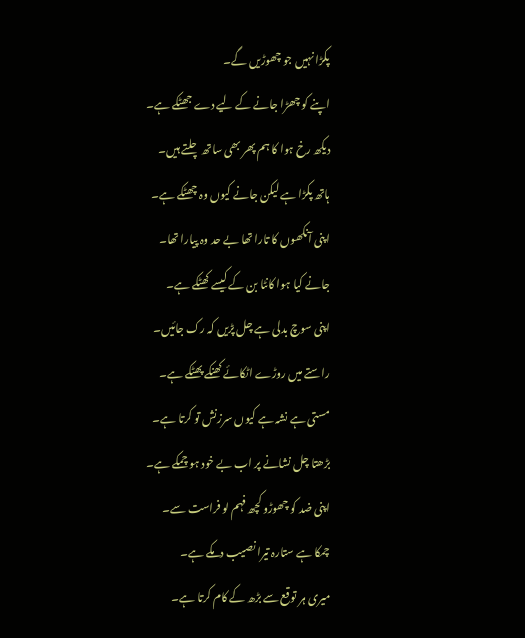پکڑا نہیں جو چھوڑیں گے۔
اپنے کو چھڑا جانے کے لیے دے جھٹکے ہے۔
دیکھ رخ ہوا کا ہم پھر بھی ساتھ چلتے ہیں۔
ہاتھ پکڑا ہے لیکن جانے کیوں وہ چھٹکے ہے۔
اپنی آنکھوں کا تارا تھا بے حد وہ پیارا تھا۔
جانے کیا ہوا کانٹا بن کے کیسے کھٹکے ہے۔
اپنی سوچ بدلی ہے چل پڑیں کہ رک جائیں۔
راستے میں روڑے اٹکائے کھنکے پھٹکے ہے۔
مستی ہے نشہ ہے کیوں سرزنش تو کرتا ہے۔
بڑھتا چل نشانے پر اب بے خود ہو چمکے ہے۔
اپنی ضد کو چھوڑو کچھ فہم لو فراست سے۔
چمکا ہے ستارہ تیرا نصیب دمکے ہے۔
میری ہر توقع سے بڑھ کے کام کرتا ہے۔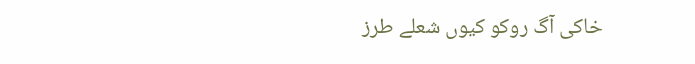خاکی آگ روکو کیوں شعلے طرز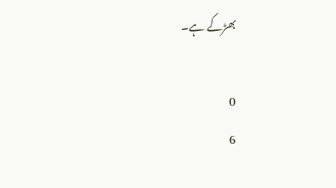بھڑکے ہے۔

0
6